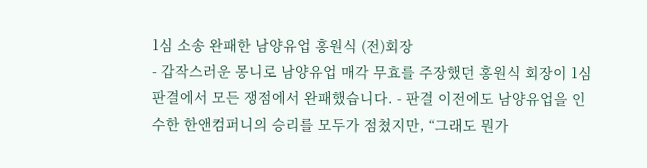1심 소송 완패한 남양유업 홍원식 (전)회장
- 갑작스러운 몽니로 남양유업 매각 무효를 주장했던 홍원식 회장이 1심 판결에서 모든 쟁점에서 완패했습니다. - 판결 이전에도 남양유업을 인수한 한앤컴퍼니의 승리를 모두가 점쳤지만, “그래도 뭔가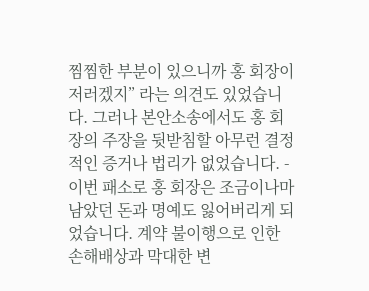찜찜한 부분이 있으니까 홍 회장이 저러겠지” 라는 의견도 있었습니다. 그러나 본안소송에서도 홍 회장의 주장을 뒷받침할 아무런 결정적인 증거나 법리가 없었습니다. - 이번 패소로 홍 회장은 조금이나마 남았던 돈과 명예도 잃어버리게 되었습니다. 계약 불이행으로 인한 손해배상과 막대한 변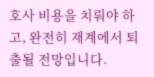호사 비용을 치뤄야 하고, 완전히 재계에서 퇴출될 전망입니다.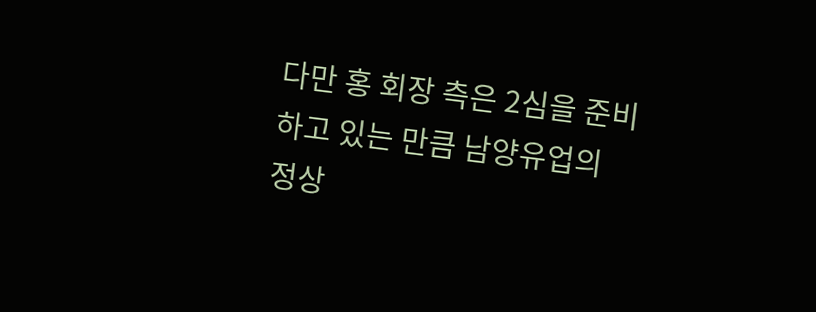다만 홍 회장 측은 2심을 준비하고 있는 만큼 남양유업의 정상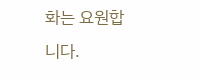화는 요원합니다.